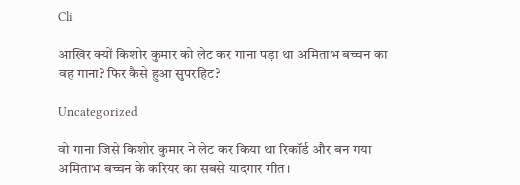Cli

आखिर क्यों किशोर कुमार को लेट कर गाना पड़ा था अमिताभ बच्चन का वह गाना? फिर कैसे हुआ सुपरहिट?

Uncategorized

वो गाना जिसे किशोर कुमार ने लेट कर किया था रिकॉर्ड और बन गया अमिताभ बच्चन के करियर का सबसे यादगार गीत।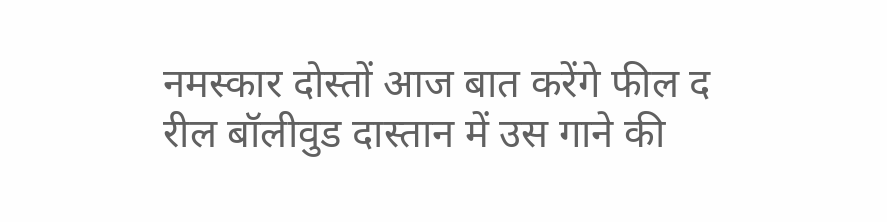नमस्कार दोस्तों आज बात करेंगे फील द रील बॉलीवुड दास्तान में उस गाने की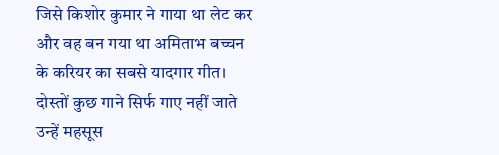जिसे किशोर कुमार ने गाया था लेट कर और वह बन गया था अमिताभ बच्चन के करियर का सबसे यादगार गीत। दोस्तों कुछ गाने सिर्फ गाए नहीं जाते उन्हें महसूस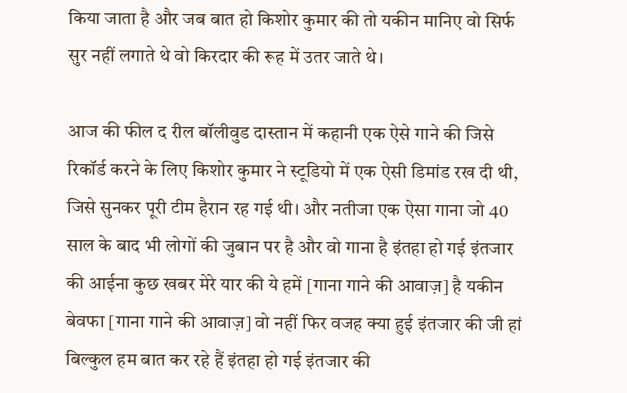किया जाता है और जब बात हो किशोर कुमार की तो यकीन मानिए वो सिर्फ सुर नहीं लगाते थे वो किरदार की रूह में उतर जाते थे।

आज की फील द रील बॉलीवुड दास्तान में कहानी एक ऐसे गाने की जिसे रिकॉर्ड करने के लिए किशोर कुमार ने स्टूडियो में एक ऐसी डिमांड रख दी थी, जिसे सुनकर पूरी टीम हैरान रह गई थी। और नतीजा एक ऐसा गाना जो 40 साल के बाद भी लोगों की जुबान पर है और वो गाना है इंतहा हो गई इंतजार की आईना कुछ खबर मेरे यार की ये हमें [गाना गाने की आवाज़] है यकीन बेवफा [गाना गाने की आवाज़] वो नहीं फिर वजह क्या हुई इंतजार की जी हां बिल्कुल हम बात कर रहे हैं इंतहा हो गई इंतजार की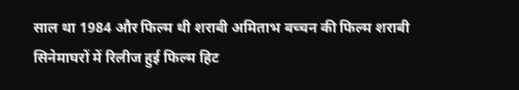साल था 1984 और फिल्म थी शराबी अमिताभ बच्चन की फिल्म शराबी सिनेमाघरों में रिलीज हुई फिल्म हिट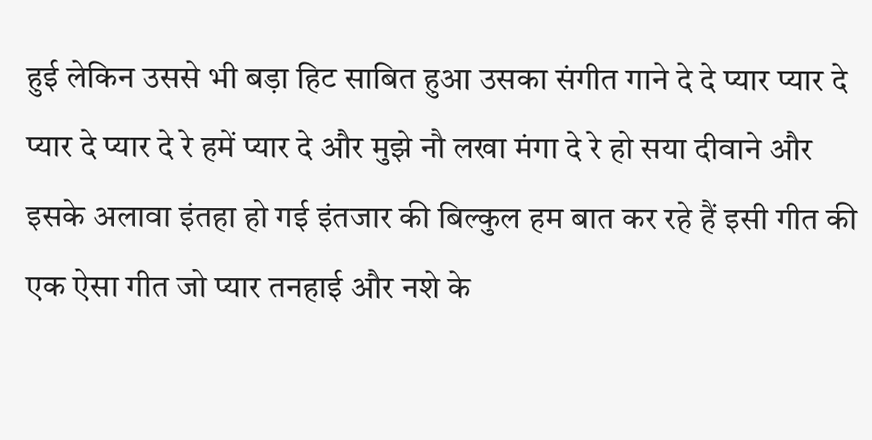हुई लेकिन उससे भी बड़ा हिट साबित हुआ उसका संगीत गाने दे दे प्यार प्यार दे प्यार दे प्यार दे रे हमें प्यार दे और मुझे नौ लखा मंगा दे रे हो सया दीवाने और इसके अलावा इंतहा हो गई इंतजार की बिल्कुल हम बात कर रहे हैं इसी गीत की एक ऐसा गीत जो प्यार तनहाई और नशे के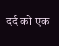दर्द को एक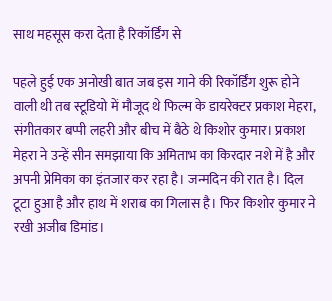साथ महसूस करा देता है रिकॉर्डिंग से

पहले हुई एक अनोखी बात जब इस गाने की रिकॉर्डिंग शुरू होने वाली थी तब स्टूडियो में मौजूद थे फिल्म के डायरेक्टर प्रकाश मेहरा, संगीतकार बप्पी लहरी और बीच में बैठे थे किशोर कुमार। प्रकाश मेहरा ने उन्हें सीन समझाया कि अमिताभ का किरदार नशे में है और अपनी प्रेमिका का इंतजार कर रहा है। जन्मदिन की रात है। दिल टूटा हुआ है और हाथ में शराब का गिलास है। फिर किशोर कुमार ने रखी अजीब डिमांड।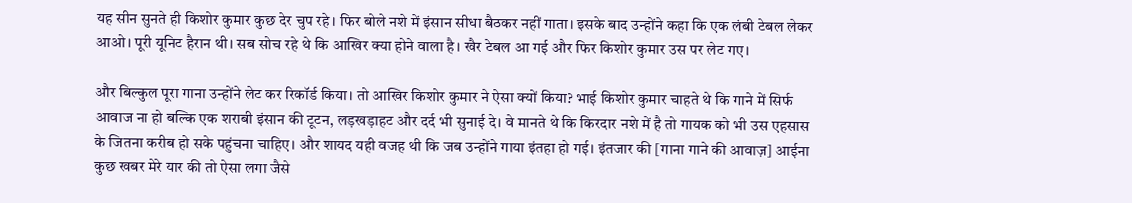यह सीन सुनते ही किशोर कुमार कुछ देर चुप रहे। फिर बोले नशे में इंसान सीधा बैठकर नहीं गाता। इसके बाद उन्होंने कहा कि एक लंबी टेबल लेकर आओ। पूरी यूनिट हैरान थी। सब सोच रहे थे कि आखिर क्या होने वाला है। खैर टेबल आ गई और फिर किशोर कुमार उस पर लेट गए।

और बिल्कुल पूरा गाना उन्होंने लेट कर रिकॉर्ड किया। तो आखिर किशोर कुमार ने ऐसा क्यों किया? भाई किशोर कुमार चाहते थे कि गाने में सिर्फ आवाज ना हो बल्कि एक शराबी इंसान की टूटन, लड़खड़ाहट और दर्द भी सुनाई दे। वे मानते थे कि किरदार नशे में है तो गायक को भी उस एहसास के जितना करीब हो सके पहुंचना चाहिए। और शायद यही वजह थी कि जब उन्होंने गाया इंतहा हो गई। इंतजार की [गाना गाने की आवाज़] आईना कुछ खबर मेरे यार की तो ऐसा लगा जैसे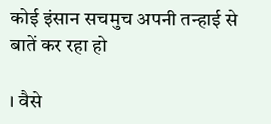कोई इंसान सचमुच अपनी तन्हाई से बातें कर रहा हो

। वैसे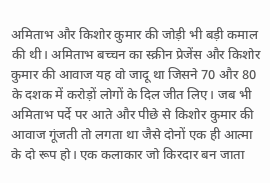अमिताभ और किशोर कुमार की जोड़ी भी बड़ी कमाल की थी। अमिताभ बच्चन का स्क्रीन प्रेजेंस और किशोर कुमार की आवाज यह वो जादू था जिसने 70 और 80 के दशक में करोड़ों लोगों के दिल जीत लिए। जब भी अमिताभ पर्दे पर आते और पीछे से किशोर कुमार की आवाज गूंजती तो लगता था जैसे दोनों एक ही आत्मा के दो रूप हो। एक कलाकार जो किरदार बन जाता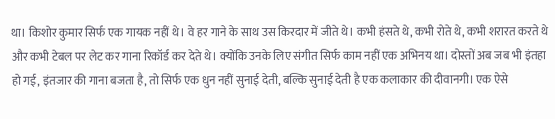था। किशोर कुमार सिर्फ एक गायक नहीं थे। वे हर गाने के साथ उस किरदार में जीते थे। कभी हंसते थे, कभी रोते थे, कभी शरारत करते थे और कभी टेबल पर लेट कर गाना रिकॉर्ड कर देते थे। क्योंकि उनके लिए संगीत सिर्फ काम नहीं एक अभिनय था। दोस्तों अब जब भी इंतहा हो गई, इंतजार की गाना बजता है, तो सिर्फ एक धुन नहीं सुनाई देती, बल्कि सुनाई देती है एक कलाकार की दीवानगी। एक ऐसे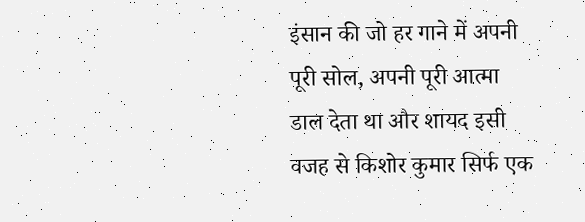इंसान की जो हर गाने में अपनी पूरी सोल, अपनी पूरी आत्मा डाल देता था और शायद इसी वजह से किशोर कुमार सिर्फ एक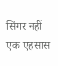सिंगर नहीं एक एहसास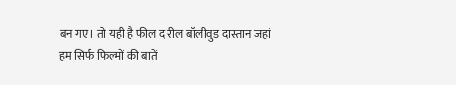बन गए। तो यही है फील द रील बॉलीवुड दास्तान जहां हम सिर्फ फिल्मों की बातें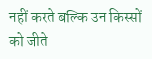नहीं करते बल्कि उन किस्सों को जीते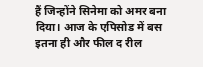हैं जिन्होंने सिनेमा को अमर बना दिया। आज के एपिसोड में बस इतना ही और फील द रील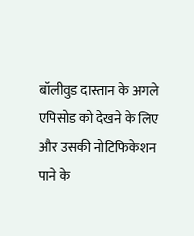बॉलीवुड दास्तान के अगले एपिसोड को देखने के लिए और उसकी नोटिफिकेशन पाने के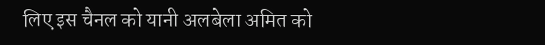लिए इस चैनल को यानी अलबेला अमित को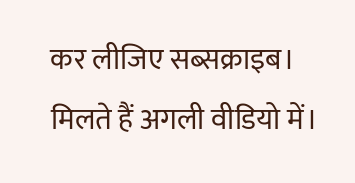कर लीजिए सब्सक्राइब। मिलते हैं अगली वीडियो में।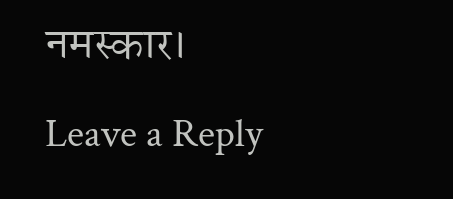नमस्कार।

Leave a Reply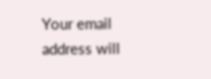Your email address will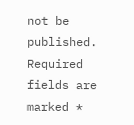not be published. Required fields are marked *